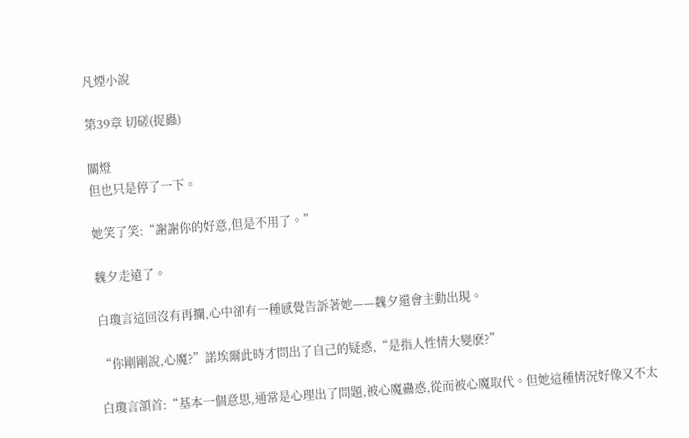凡煙小說

第39章 切磋(捉蟲)

關燈
但也只是停了一下。

她笑了笑:“謝謝你的好意,但是不用了。”

魏夕走遠了。

白瓊言這回沒有再攔,心中卻有一種感覺告訴著她——魏夕還會主動出現。

“你剛剛說,心魔?”諾埃爾此時才問出了自己的疑惑,“是指人性情大變麽?”

白瓊言頷首:“基本一個意思,通常是心理出了問題,被心魔蠱惑,從而被心魔取代。但她這種情況好像又不太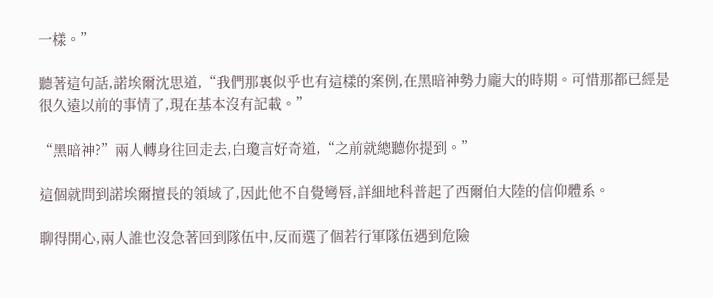一樣。”

聽著這句話,諾埃爾沈思道,“我們那裏似乎也有這樣的案例,在黑暗神勢力龐大的時期。可惜那都已經是很久遠以前的事情了,現在基本沒有記載。”

“黑暗神?”兩人轉身往回走去,白瓊言好奇道,“之前就總聽你提到。”

這個就問到諾埃爾擅長的領域了,因此他不自覺彎唇,詳細地科普起了西爾伯大陸的信仰體系。

聊得開心,兩人誰也沒急著回到隊伍中,反而選了個若行軍隊伍遇到危險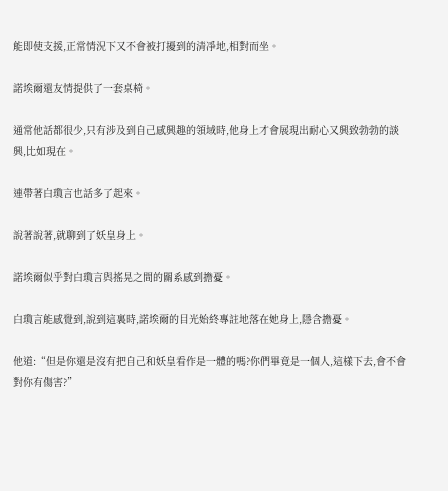能即使支援,正常情況下又不會被打擾到的清凈地,相對而坐。

諾埃爾還友情提供了一套桌椅。

通常他話都很少,只有涉及到自己感興趣的領域時,他身上才會展現出耐心又興致勃勃的談興,比如現在。

連帶著白瓊言也話多了起來。

說著說著,就聊到了妖皇身上。

諾埃爾似乎對白瓊言與搖晃之間的關系感到擔憂。

白瓊言能感覺到,說到這裏時,諾埃爾的目光始終專註地落在她身上,隱含擔憂。

他道:“但是你還是沒有把自己和妖皇看作是一體的嗎?你們畢竟是一個人,這樣下去,會不會對你有傷害?”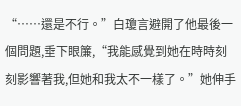“……還是不行。”白瓊言避開了他最後一個問題,垂下眼簾,“我能感覺到她在時時刻刻影響著我,但她和我太不一樣了。”她伸手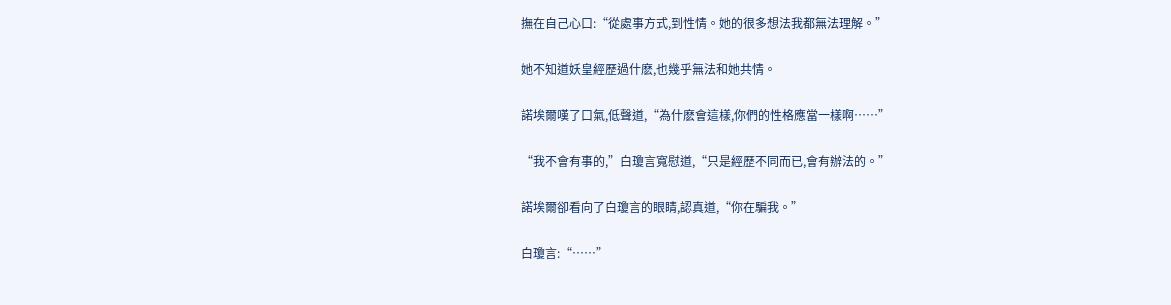撫在自己心口:“從處事方式,到性情。她的很多想法我都無法理解。”

她不知道妖皇經歷過什麽,也幾乎無法和她共情。

諾埃爾嘆了口氣,低聲道,“為什麽會這樣,你們的性格應當一樣啊……”

“我不會有事的,”白瓊言寬慰道,“只是經歷不同而已,會有辦法的。”

諾埃爾卻看向了白瓊言的眼睛,認真道,“你在騙我。”

白瓊言:“……”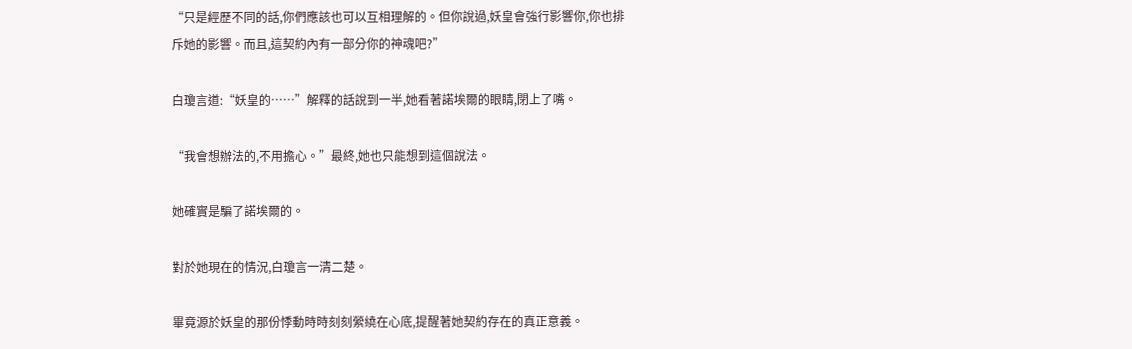“只是經歷不同的話,你們應該也可以互相理解的。但你說過,妖皇會強行影響你,你也排斥她的影響。而且,這契約內有一部分你的神魂吧?”

白瓊言道:“妖皇的……”解釋的話說到一半,她看著諾埃爾的眼睛,閉上了嘴。

“我會想辦法的,不用擔心。”最終,她也只能想到這個說法。

她確實是騙了諾埃爾的。

對於她現在的情況,白瓊言一清二楚。

畢竟源於妖皇的那份悸動時時刻刻縈繞在心底,提醒著她契約存在的真正意義。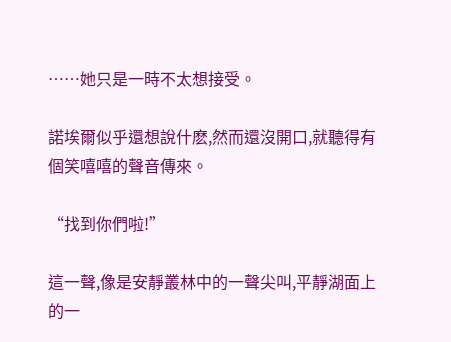……她只是一時不太想接受。

諾埃爾似乎還想說什麽,然而還沒開口,就聽得有個笑嘻嘻的聲音傳來。

“找到你們啦!”

這一聲,像是安靜叢林中的一聲尖叫,平靜湖面上的一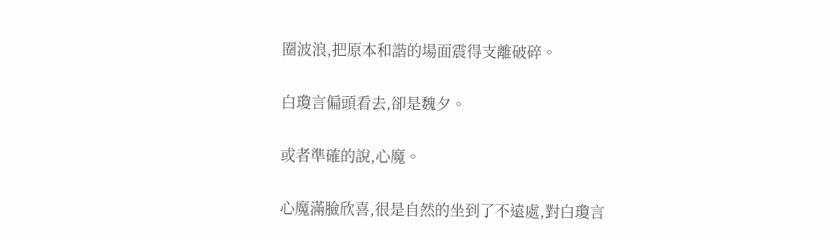圈波浪,把原本和諧的場面震得支離破碎。

白瓊言偏頭看去,卻是魏夕。

或者準確的說,心魔。

心魔滿臉欣喜,很是自然的坐到了不遠處,對白瓊言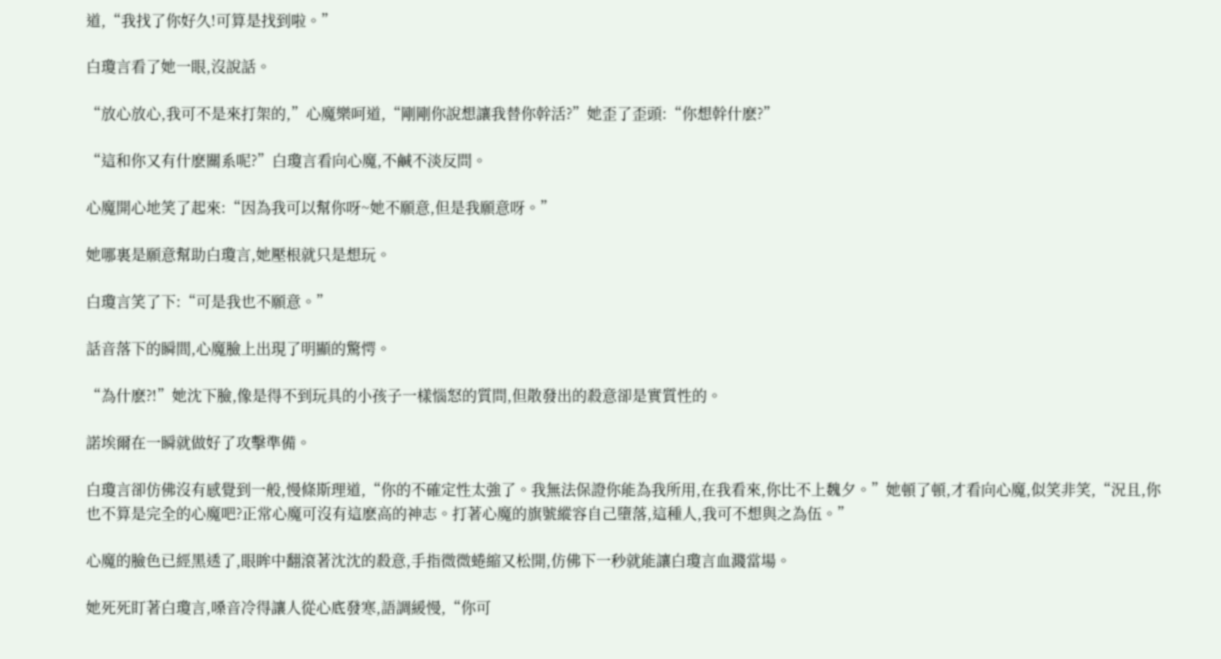道,“我找了你好久!可算是找到啦。”

白瓊言看了她一眼,沒說話。

“放心放心,我可不是來打架的,”心魔樂呵道,“剛剛你說想讓我替你幹活?”她歪了歪頭:“你想幹什麽?”

“這和你又有什麽關系呢?”白瓊言看向心魔,不鹹不淡反問。

心魔開心地笑了起來:“因為我可以幫你呀~她不願意,但是我願意呀。”

她哪裏是願意幫助白瓊言,她壓根就只是想玩。

白瓊言笑了下:“可是我也不願意。”

話音落下的瞬間,心魔臉上出現了明顯的驚愕。

“為什麽?!”她沈下臉,像是得不到玩具的小孩子一樣惱怒的質問,但散發出的殺意卻是實質性的。

諾埃爾在一瞬就做好了攻擊準備。

白瓊言卻仿佛沒有感覺到一般,慢條斯理道,“你的不確定性太強了。我無法保證你能為我所用,在我看來,你比不上魏夕。”她頓了頓,才看向心魔,似笑非笑,“況且,你也不算是完全的心魔吧?正常心魔可沒有這麽高的神志。打著心魔的旗號縱容自己墮落,這種人,我可不想與之為伍。”

心魔的臉色已經黑透了,眼眸中翻滾著沈沈的殺意,手指微微蜷縮又松開,仿佛下一秒就能讓白瓊言血濺當場。

她死死盯著白瓊言,嗓音冷得讓人從心底發寒,語調緩慢,“你可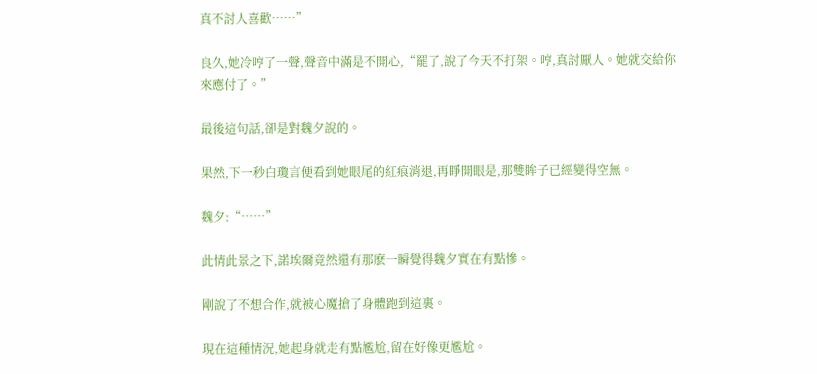真不討人喜歡……”

良久,她冷哼了一聲,聲音中滿是不開心,“罷了,說了今天不打架。哼,真討厭人。她就交給你來應付了。”

最後這句話,卻是對魏夕說的。

果然,下一秒白瓊言便看到她眼尾的紅痕消退,再睜開眼是,那雙眸子已經變得空無。

魏夕:“……”

此情此景之下,諾埃爾竟然還有那麽一瞬覺得魏夕實在有點慘。

剛說了不想合作,就被心魔搶了身體跑到這裏。

現在這種情況,她起身就走有點尷尬,留在好像更尷尬。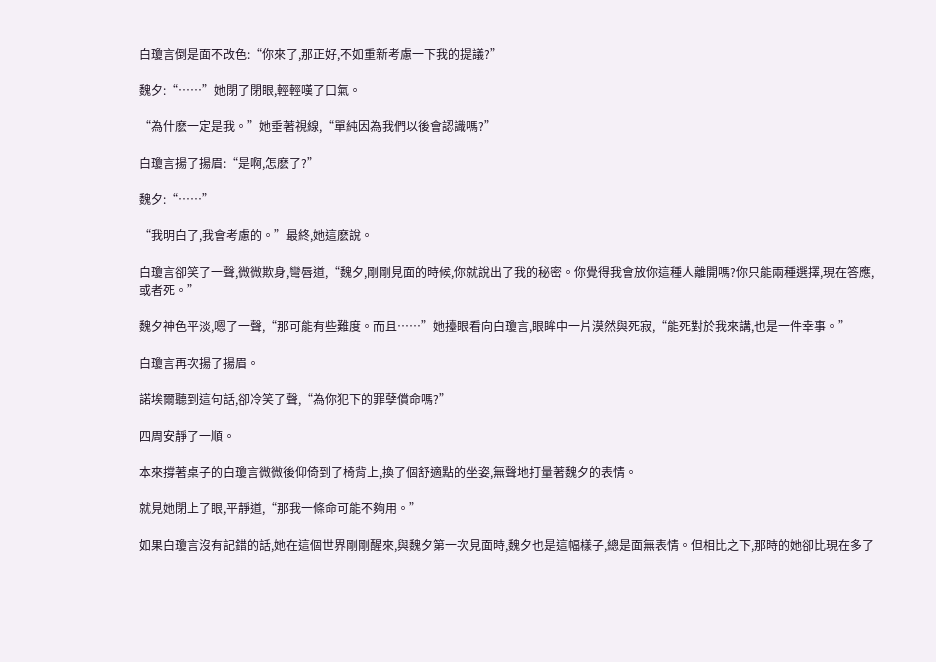白瓊言倒是面不改色:“你來了,那正好,不如重新考慮一下我的提議?”

魏夕:“……”她閉了閉眼,輕輕嘆了口氣。

“為什麽一定是我。”她垂著視線,“單純因為我們以後會認識嗎?”

白瓊言揚了揚眉:“是啊,怎麽了?”

魏夕:“……”

“我明白了,我會考慮的。”最終,她這麽說。

白瓊言卻笑了一聲,微微欺身,彎唇道,“魏夕,剛剛見面的時候,你就說出了我的秘密。你覺得我會放你這種人離開嗎?你只能兩種選擇,現在答應,或者死。”

魏夕神色平淡,嗯了一聲,“那可能有些難度。而且……”她擡眼看向白瓊言,眼眸中一片漠然與死寂,“能死對於我來講,也是一件幸事。”

白瓊言再次揚了揚眉。

諾埃爾聽到這句話,卻冷笑了聲,“為你犯下的罪孽償命嗎?”

四周安靜了一順。

本來撐著桌子的白瓊言微微後仰倚到了椅背上,換了個舒適點的坐姿,無聲地打量著魏夕的表情。

就見她閉上了眼,平靜道,“那我一條命可能不夠用。”

如果白瓊言沒有記錯的話,她在這個世界剛剛醒來,與魏夕第一次見面時,魏夕也是這幅樣子,總是面無表情。但相比之下,那時的她卻比現在多了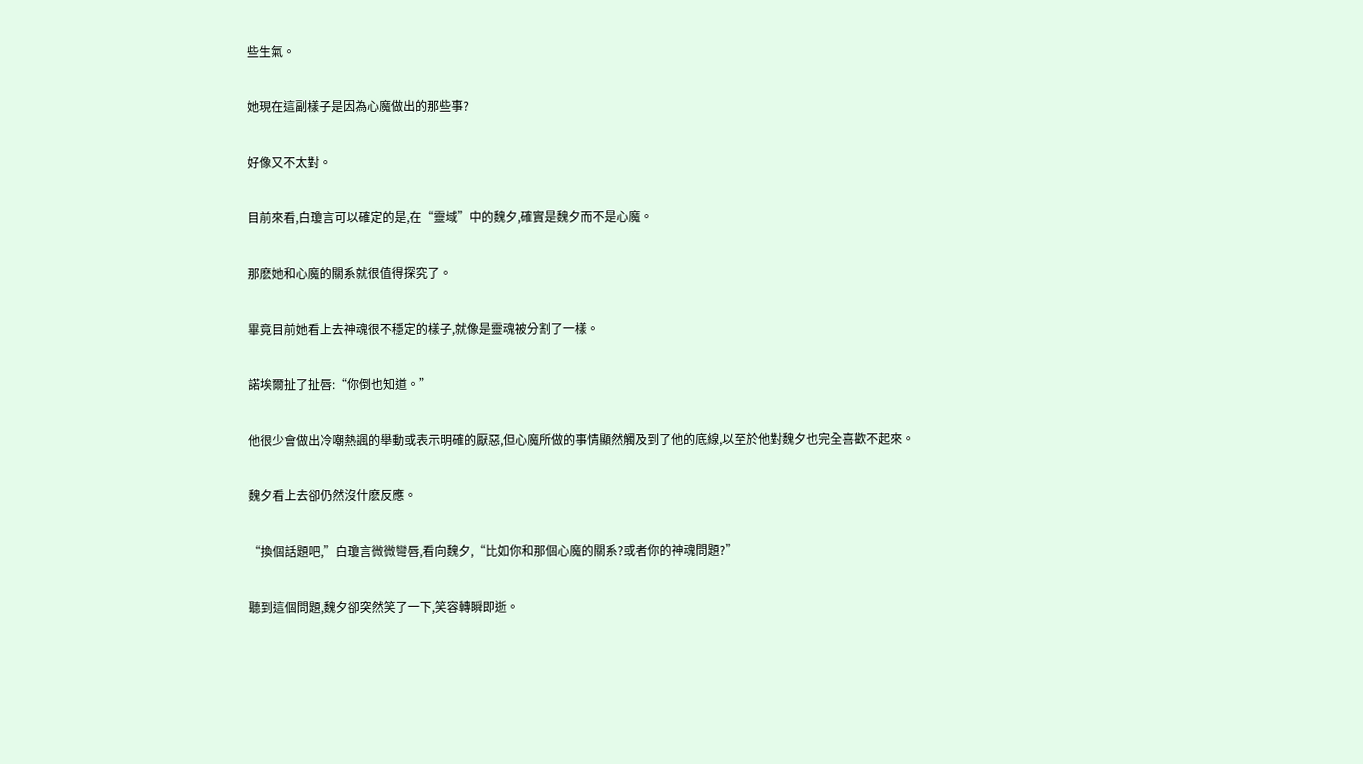些生氣。

她現在這副樣子是因為心魔做出的那些事?

好像又不太對。

目前來看,白瓊言可以確定的是,在“靈域”中的魏夕,確實是魏夕而不是心魔。

那麽她和心魔的關系就很值得探究了。

畢竟目前她看上去神魂很不穩定的樣子,就像是靈魂被分割了一樣。

諾埃爾扯了扯唇:“你倒也知道。”

他很少會做出冷嘲熱諷的舉動或表示明確的厭惡,但心魔所做的事情顯然觸及到了他的底線,以至於他對魏夕也完全喜歡不起來。

魏夕看上去卻仍然沒什麽反應。

“換個話題吧,”白瓊言微微彎唇,看向魏夕,“比如你和那個心魔的關系?或者你的神魂問題?”

聽到這個問題,魏夕卻突然笑了一下,笑容轉瞬即逝。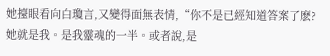她擡眼看向白瓊言,又變得面無表情,“你不是已經知道答案了麽?她就是我。是我靈魂的一半。或者說,是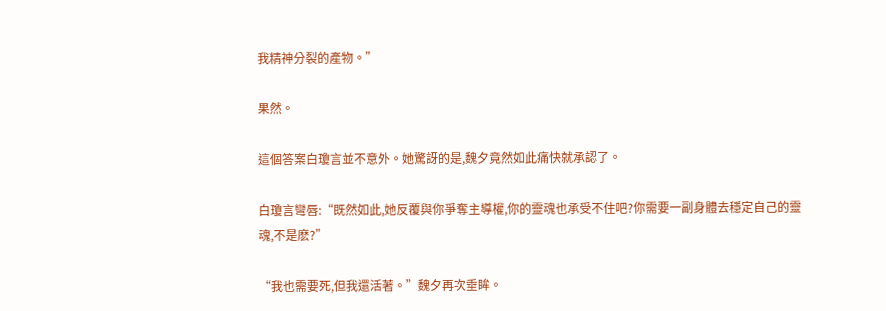我精神分裂的產物。”

果然。

這個答案白瓊言並不意外。她驚訝的是,魏夕竟然如此痛快就承認了。

白瓊言彎唇:“既然如此,她反覆與你爭奪主導權,你的靈魂也承受不住吧?你需要一副身體去穩定自己的靈魂,不是麽?”

“我也需要死,但我還活著。”魏夕再次垂眸。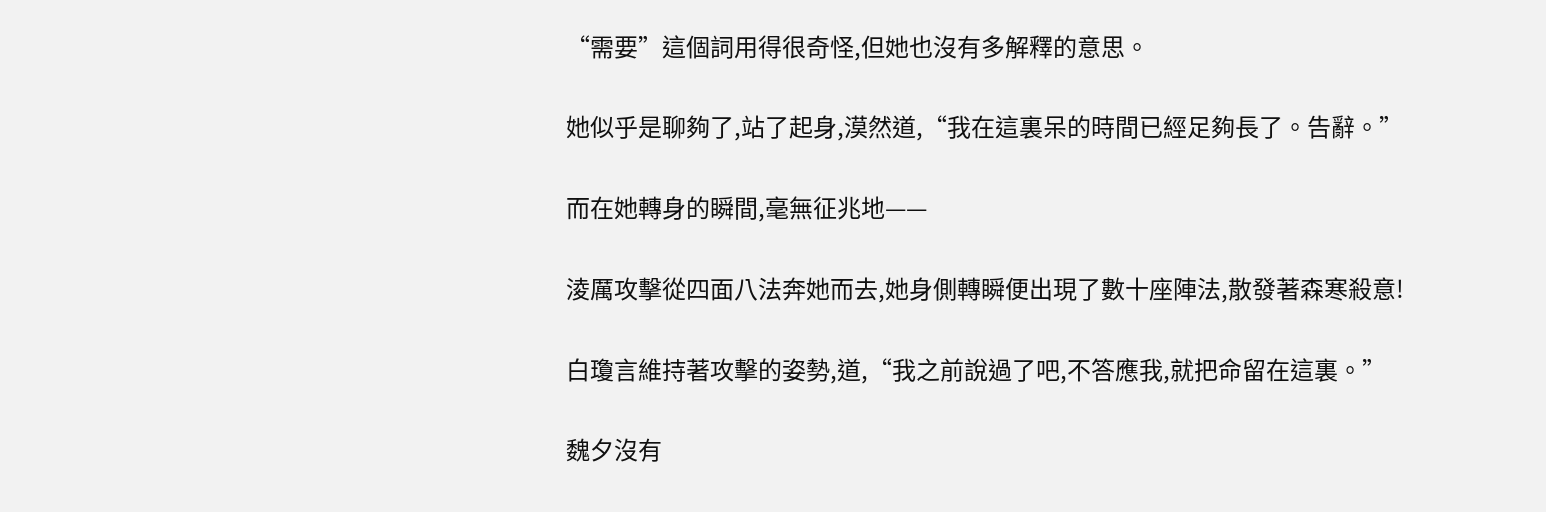“需要”這個詞用得很奇怪,但她也沒有多解釋的意思。

她似乎是聊夠了,站了起身,漠然道,“我在這裏呆的時間已經足夠長了。告辭。”

而在她轉身的瞬間,毫無征兆地——

淩厲攻擊從四面八法奔她而去,她身側轉瞬便出現了數十座陣法,散發著森寒殺意!

白瓊言維持著攻擊的姿勢,道,“我之前說過了吧,不答應我,就把命留在這裏。”

魏夕沒有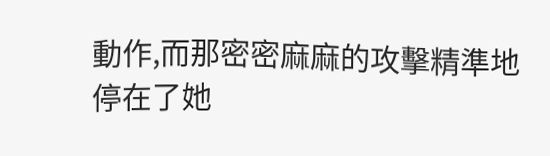動作,而那密密麻麻的攻擊精準地停在了她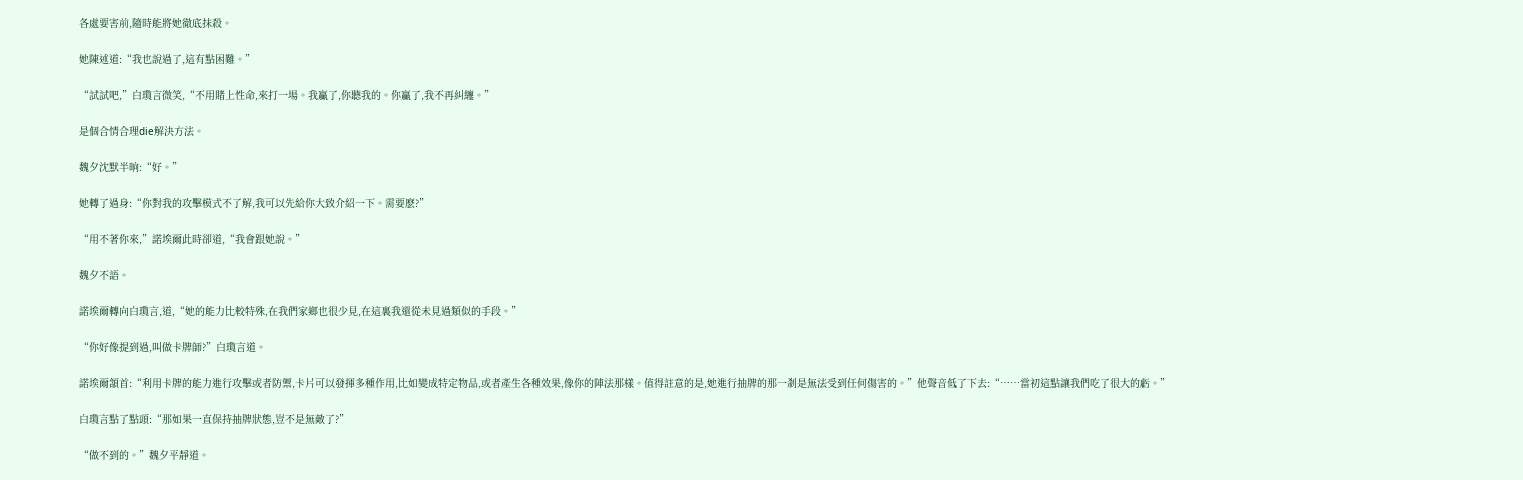各處要害前,隨時能將她徹底抹殺。

她陳述道:“我也說過了,這有點困難。”

“試試吧,”白瓊言微笑,“不用賭上性命,來打一場。我贏了,你聽我的。你贏了,我不再糾纏。”

是個合情合理die解決方法。

魏夕沈默半晌:“好。”

她轉了過身:“你對我的攻擊模式不了解,我可以先給你大致介紹一下。需要麽?”

“用不著你來,”諾埃爾此時卻道,“我會跟她說。”

魏夕不語。

諾埃爾轉向白瓊言,道,“她的能力比較特殊,在我們家鄉也很少見,在這裏我還從未見過類似的手段。”

“你好像提到過,叫做卡牌師?”白瓊言道。

諾埃爾頷首:“利用卡牌的能力進行攻擊或者防禦,卡片可以發揮多種作用,比如變成特定物品,或者產生各種效果,像你的陣法那樣。值得註意的是,她進行抽牌的那一剎是無法受到任何傷害的。”他聲音低了下去:“……當初這點讓我們吃了很大的虧。”

白瓊言點了點頭:“那如果一直保持抽牌狀態,豈不是無敵了?”

“做不到的。”魏夕平靜道。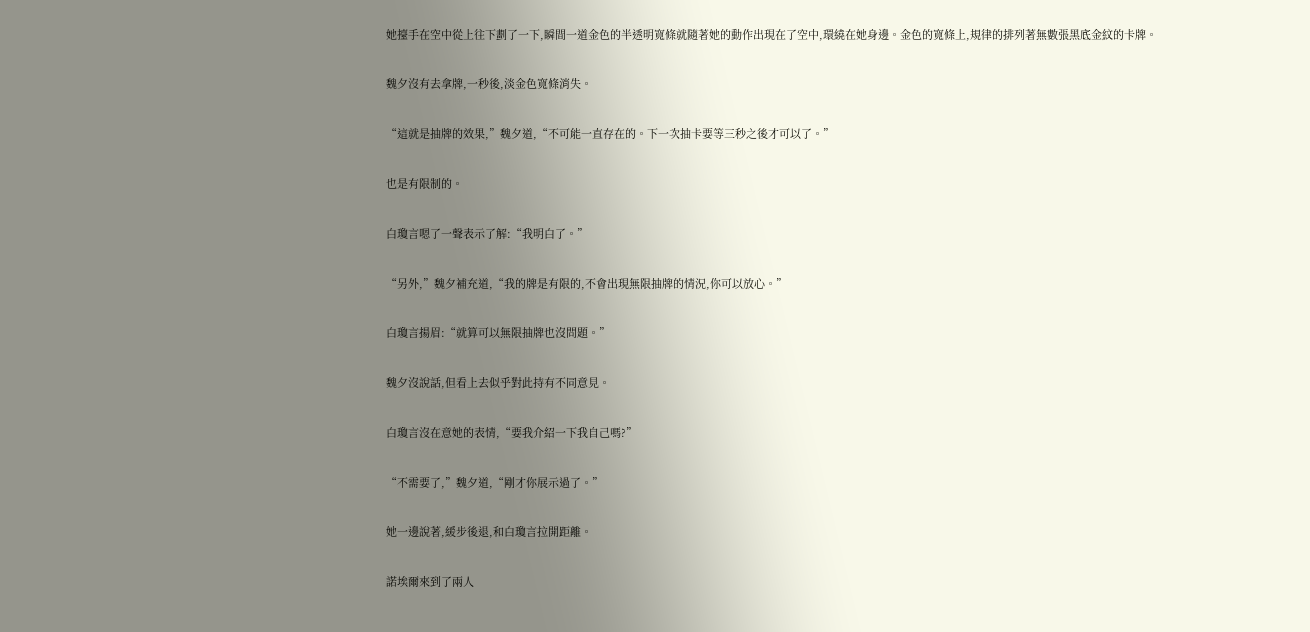她擡手在空中從上往下劃了一下,瞬間一道金色的半透明寬條就隨著她的動作出現在了空中,環繞在她身邊。金色的寬條上,規律的排列著無數張黑底金紋的卡牌。

魏夕沒有去拿牌,一秒後,淡金色寬條消失。

“這就是抽牌的效果,”魏夕道,“不可能一直存在的。下一次抽卡要等三秒之後才可以了。”

也是有限制的。

白瓊言嗯了一聲表示了解:“我明白了。”

“另外,”魏夕補充道,“我的牌是有限的,不會出現無限抽牌的情況,你可以放心。”

白瓊言揚眉:“就算可以無限抽牌也沒問題。”

魏夕沒說話,但看上去似乎對此持有不同意見。

白瓊言沒在意她的表情,“要我介紹一下我自己嗎?”

“不需要了,”魏夕道,“剛才你展示過了。”

她一邊說著,緩步後退,和白瓊言拉開距離。

諾埃爾來到了兩人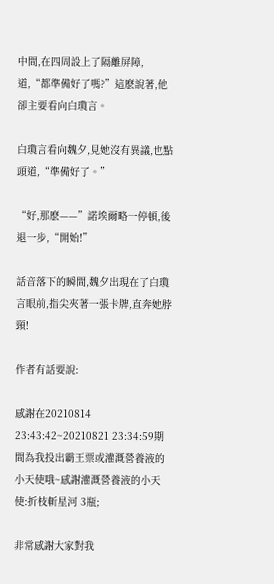中間,在四周設上了隔離屏障,道,“都準備好了嗎?”這麽說著,他卻主要看向白瓊言。

白瓊言看向魏夕,見她沒有異議,也點頭道,“準備好了。”

“好,那麽——”諾埃爾略一停頓,後退一步,“開始!”

話音落下的瞬間,魏夕出現在了白瓊言眼前,指尖夾著一張卡牌,直奔她脖頸!

作者有話要說:

感謝在20210814 23:43:42~20210821 23:34:59期間為我投出霸王票或灌溉營養液的小天使哦~感謝灌溉營養液的小天使:折枝斬星河 3瓶;

非常感謝大家對我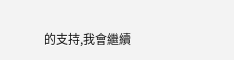的支持,我會繼續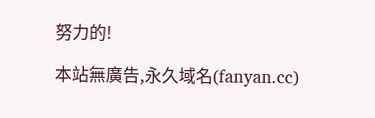努力的!

本站無廣告,永久域名(fanyan.cc)